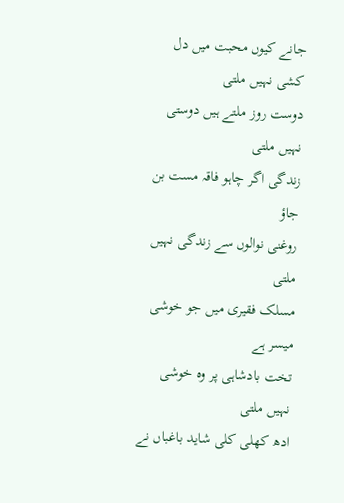جانے کیوں محبت میں دل کشی نہیں ملتی
دوست روز ملتے ہیں دوستی نہیں ملتی
زندگی اگر چاہو فاقہ مست بن جاؤ
روغنی نوالوں سے زندگی نہیں ملتی
مسلک فقیری میں جو خوشی میسر ہے
تخت بادشاہی پر وہ خوشی نہیں ملتی
ادھ کھلی کلی شاید باغباں نے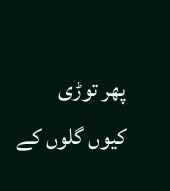پھر توڑی
کیوں گلوں کے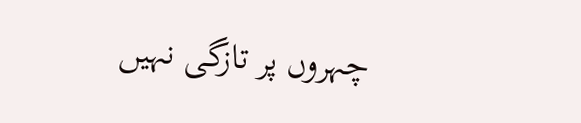چہروں پر تازگی نہیں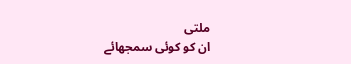ملتی
ان کو کوئی سمجھائے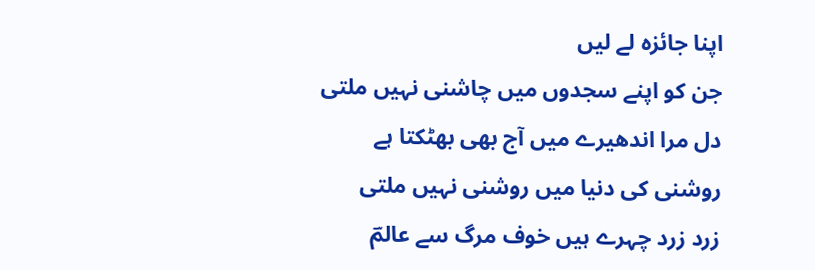اپنا جائزہ لے لیں
جن کو اپنے سجدوں میں چاشنی نہیں ملتی
دل مرا اندھیرے میں آج بھی بھٹکتا ہے
روشنی کی دنیا میں روشنی نہیں ملتی
زرد زرد چہرے ہیں خوف مرگ سے عالمؔ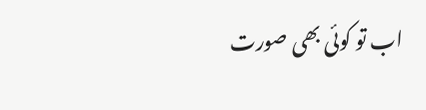اب تو کوئی بھی صورت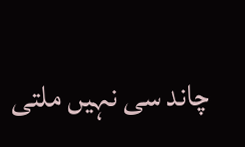چاند سی نہیں ملتی